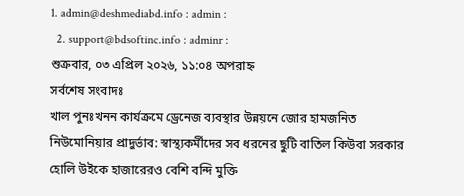1. admin@deshmediabd.info : admin :
  2. support@bdsoftinc.info : adminr :
শুক্রবার, ০৩ এপ্রিল ২০২৬, ১১:০৪ অপরাহ্ন
সর্বশেষ সংবাদঃ
খাল পুনঃখনন কার্যক্রমে ড্রেনেজ ব্যবস্থার উন্নয়নে জোর হামজনিত নিউমোনিয়ার প্রাদুর্ভাব: স্বাস্থ্যকর্মীদের সব ধরনের ছুটি বাতিল কিউবা সরকার হোলি উইকে হাজারেরও বেশি বন্দি মুক্তি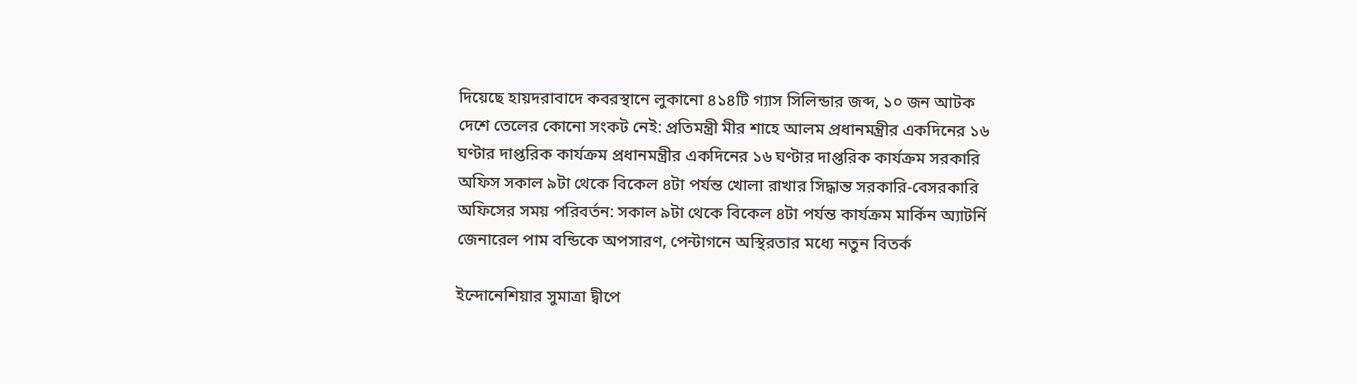দিয়েছে হায়দরাবাদে কবরস্থানে লুকানো ৪১৪টি গ্যাস সিলিন্ডার জব্দ, ১০ জন আটক দেশে তেলের কোনো সংকট নেই: প্রতিমন্ত্রী মীর শাহে আলম প্রধানমন্ত্রীর একদিনের ১৬ ঘণ্টার দাপ্তরিক কার্যক্রম প্রধানমন্ত্রীর একদিনের ১৬ ঘণ্টার দাপ্তরিক কার্যক্রম সরকারি অফিস সকাল ৯টা থেকে বিকেল ৪টা পর্যন্ত খোলা রাখার সিদ্ধান্ত সরকারি-বেসরকারি অফিসের সময় পরিবর্তন: সকাল ৯টা থেকে বিকেল ৪টা পর্যন্ত কার্যক্রম মার্কিন অ্যাটর্নি জেনারেল পাম বন্ডিকে অপসারণ, পেন্টাগনে অস্থিরতার মধ্যে নতুন বিতর্ক

ইন্দোনেশিয়ার সুমাত্রা দ্বীপে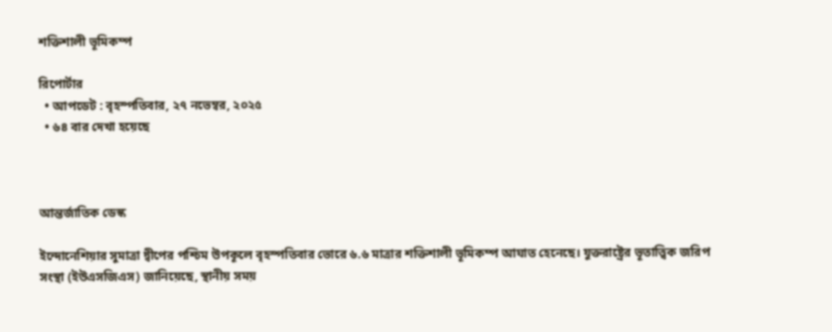শক্তিশালী ভূমিকম্প

রিপোর্টার
  • আপডেট : বৃহস্পতিবার, ২৭ নভেম্বর, ২০২৫
  • ৬৪ বার দেখা হয়েছে



আন্তর্জাতিক ডেস্ক

ইন্দোনেশিয়ার সুমাত্রা দ্বীপের পশ্চিম উপকূলে বৃহস্পতিবার ভোরে ৬.৬ মাত্রার শক্তিশালী ভূমিকম্প আঘাত হেনেছে। যুক্তরাষ্ট্রের ভূতাত্ত্বিক জরিপ সংস্থা (ইউএসজিএস) জানিয়েছে, স্থানীয় সময়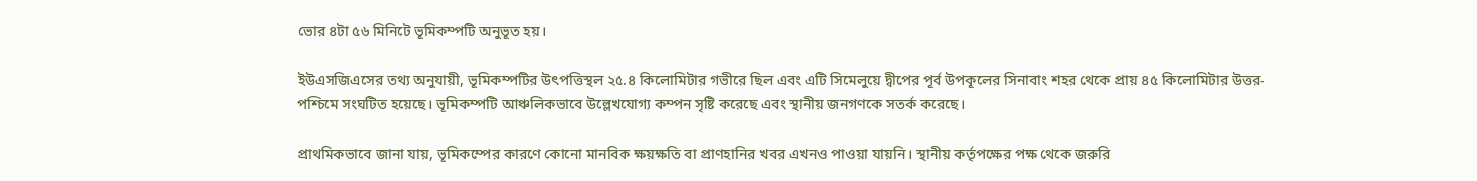ভোর ৪টা ৫৬ মিনিটে ভূমিকম্পটি অনুভূত হয়।

ইউএসজিএসের তথ্য অনুযায়ী, ভূমিকম্পটির উৎপত্তিস্থল ২৫.৪ কিলোমিটার গভীরে ছিল এবং এটি সিমেলুয়ে দ্বীপের পূর্ব উপকূলের সিনাবাং শহর থেকে প্রায় ৪৫ কিলোমিটার উত্তর-পশ্চিমে সংঘটিত হয়েছে। ভূমিকম্পটি আঞ্চলিকভাবে উল্লেখযোগ্য কম্পন সৃষ্টি করেছে এবং স্থানীয় জনগণকে সতর্ক করেছে।

প্রাথমিকভাবে জানা যায়, ভূমিকম্পের কারণে কোনো মানবিক ক্ষয়ক্ষতি বা প্রাণহানির খবর এখনও পাওয়া যায়নি। স্থানীয় কর্তৃপক্ষের পক্ষ থেকে জরুরি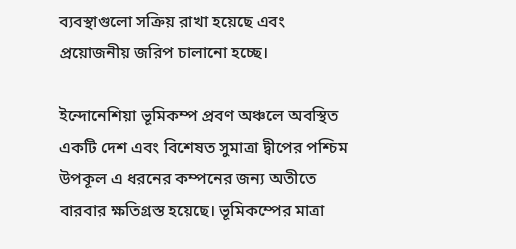ব্যবস্থাগুলো সক্রিয় রাখা হয়েছে এবং প্রয়োজনীয় জরিপ চালানো হচ্ছে।

ইন্দোনেশিয়া ভূমিকম্প প্রবণ অঞ্চলে অবস্থিত একটি দেশ এবং বিশেষত সুমাত্রা দ্বীপের পশ্চিম উপকূল এ ধরনের কম্পনের জন্য অতীতে বারবার ক্ষতিগ্রস্ত হয়েছে। ভূমিকম্পের মাত্রা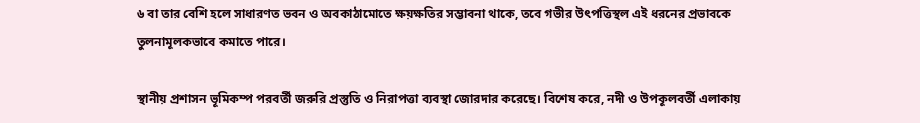৬ বা তার বেশি হলে সাধারণত ভবন ও অবকাঠামোতে ক্ষয়ক্ষতির সম্ভাবনা থাকে, তবে গভীর উৎপত্তিস্থল এই ধরনের প্রভাবকে তুলনামূলকভাবে কমাতে পারে।

স্থানীয় প্রশাসন ভূমিকম্প পরবর্তী জরুরি প্রস্তুতি ও নিরাপত্তা ব্যবস্থা জোরদার করেছে। বিশেষ করে, নদী ও উপকূলবর্তী এলাকায়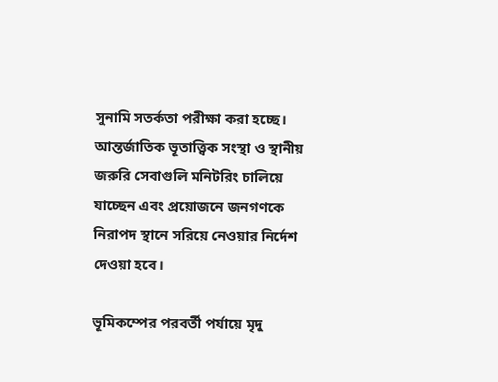সুনামি সতর্কতা পরীক্ষা করা হচ্ছে। আন্তর্জাতিক ভূতাত্ত্বিক সংস্থা ও স্থানীয় জরুরি সেবাগুলি মনিটরিং চালিয়ে যাচ্ছেন এবং প্রয়োজনে জনগণকে নিরাপদ স্থানে সরিয়ে নেওয়ার নির্দেশ দেওয়া হবে।

ভূমিকম্পের পরবর্তী পর্যায়ে মৃদু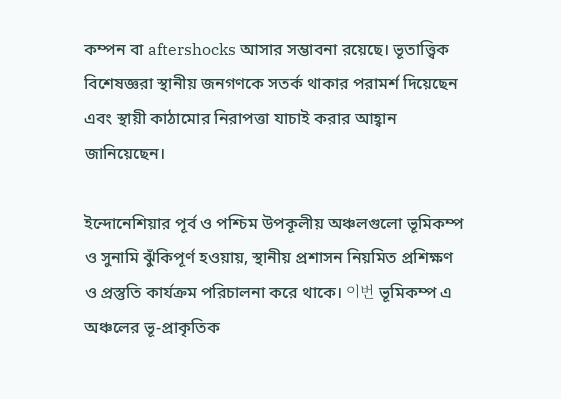কম্পন বা aftershocks আসার সম্ভাবনা রয়েছে। ভূতাত্ত্বিক বিশেষজ্ঞরা স্থানীয় জনগণকে সতর্ক থাকার পরামর্শ দিয়েছেন এবং স্থায়ী কাঠামোর নিরাপত্তা যাচাই করার আহ্বান জানিয়েছেন।

ইন্দোনেশিয়ার পূর্ব ও পশ্চিম উপকূলীয় অঞ্চলগুলো ভূমিকম্প ও সুনামি ঝুঁকিপূর্ণ হওয়ায়, স্থানীয় প্রশাসন নিয়মিত প্রশিক্ষণ ও প্রস্তুতি কার্যক্রম পরিচালনা করে থাকে। 이번 ভূমিকম্প এ অঞ্চলের ভূ-প্রাকৃতিক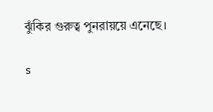ঝুঁকির গুরুত্ব পুনরায়য়ে এনেছে।

s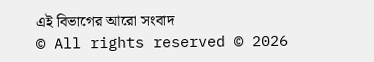এই বিভাগের আরো সংবাদ
© All rights reserved © 2026